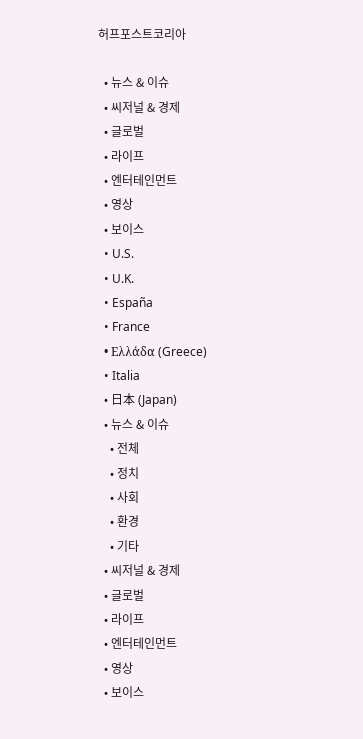허프포스트코리아

  • 뉴스 & 이슈
  • 씨저널 & 경제
  • 글로벌
  • 라이프
  • 엔터테인먼트
  • 영상
  • 보이스
  • U.S.
  • U.K.
  • España
  • France
  • Ελλάδα (Greece)
  • Italia
  • 日本 (Japan)
  • 뉴스 & 이슈
    • 전체
    • 정치
    • 사회
    • 환경
    • 기타
  • 씨저널 & 경제
  • 글로벌
  • 라이프
  • 엔터테인먼트
  • 영상
  • 보이스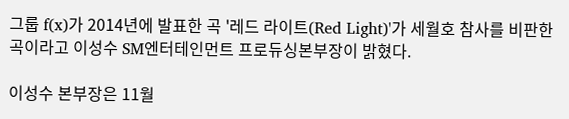그룹 f(x)가 2014년에 발표한 곡 '레드 라이트(Red Light)'가 세월호 참사를 비판한 곡이라고 이성수 SM엔터테인먼트 프로듀싱본부장이 밝혔다.

이성수 본부장은 11월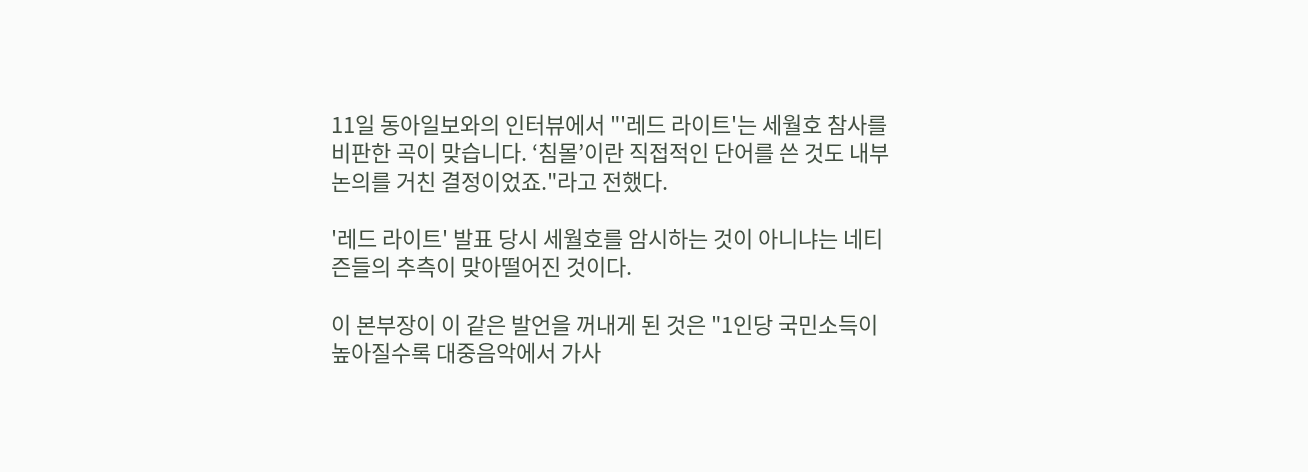11일 동아일보와의 인터뷰에서 "'레드 라이트'는 세월호 참사를 비판한 곡이 맞습니다. ‘침몰’이란 직접적인 단어를 쓴 것도 내부 논의를 거친 결정이었죠."라고 전했다.

'레드 라이트' 발표 당시 세월호를 암시하는 것이 아니냐는 네티즌들의 추측이 맞아떨어진 것이다.

이 본부장이 이 같은 발언을 꺼내게 된 것은 "1인당 국민소득이 높아질수록 대중음악에서 가사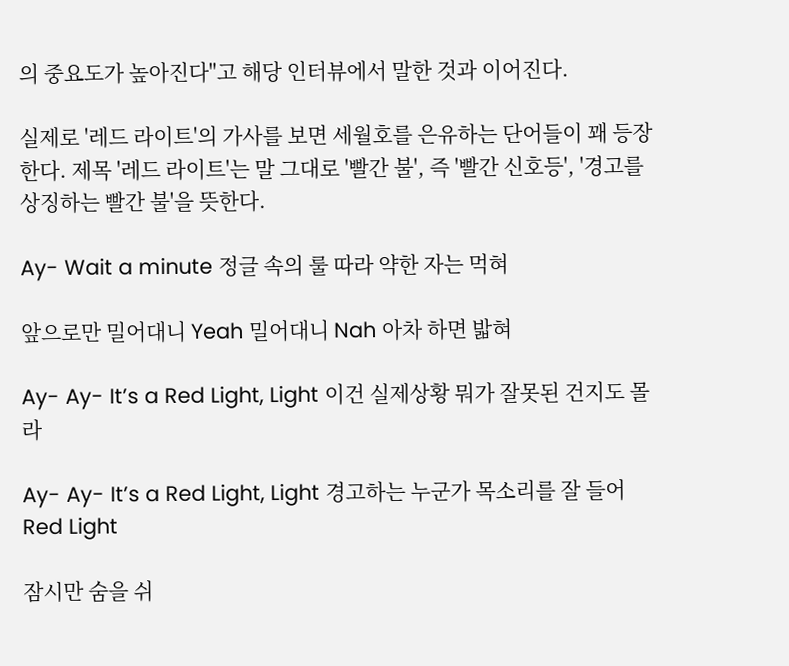의 중요도가 높아진다"고 해당 인터뷰에서 말한 것과 이어진다.

실제로 '레드 라이트'의 가사를 보면 세월호를 은유하는 단어들이 꽤 등장한다. 제목 '레드 라이트'는 말 그대로 '빨간 불', 즉 '빨간 신호등', '경고를 상징하는 빨간 불'을 뜻한다.

Ay- Wait a minute 정글 속의 룰 따라 약한 자는 먹혀

앞으로만 밀어대니 Yeah 밀어대니 Nah 아차 하면 밟혀

Ay- Ay- It’s a Red Light, Light 이건 실제상황 뭐가 잘못된 건지도 몰라

Ay- Ay- It’s a Red Light, Light 경고하는 누군가 목소리를 잘 들어 Red Light

잠시만 숨을 쉬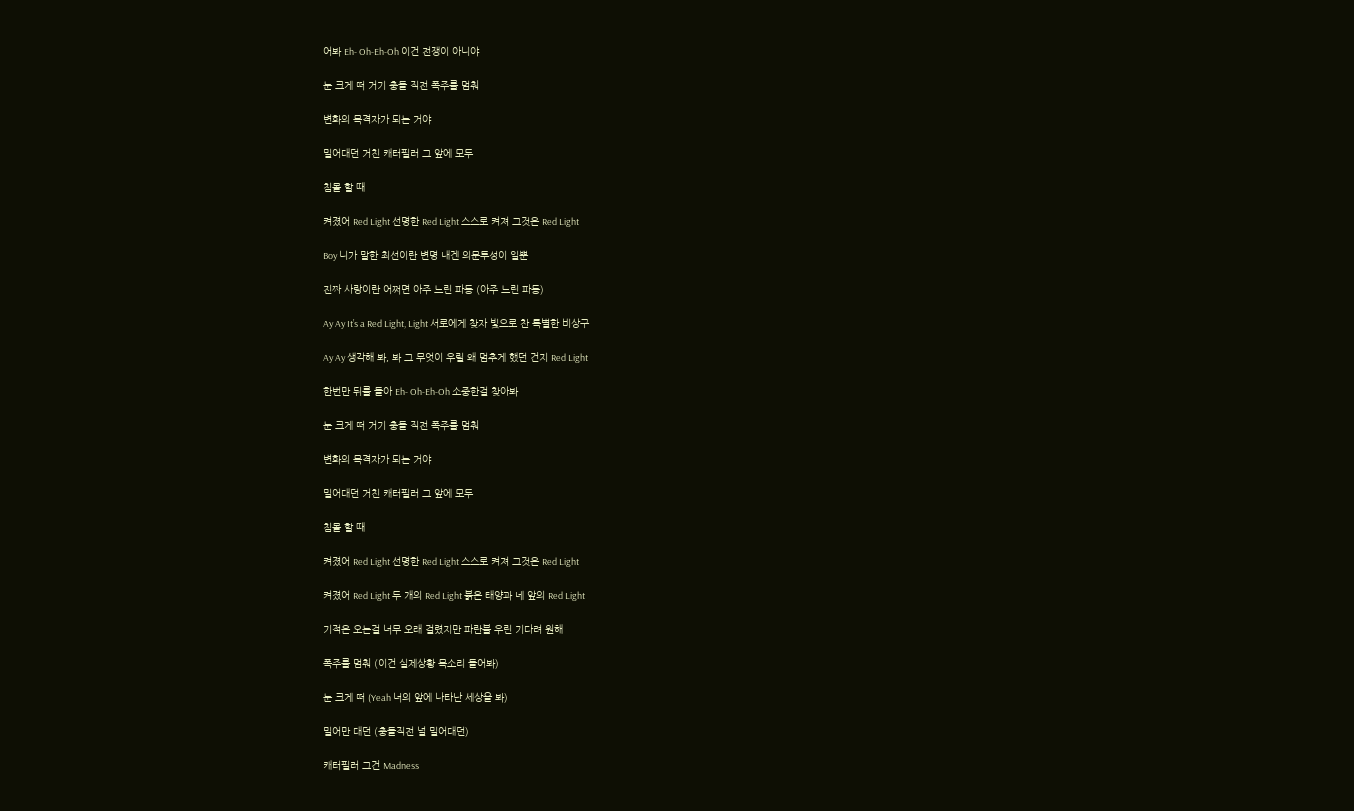어봐 Eh- Oh-Eh-Oh 이건 전쟁이 아니야

눈 크게 떠 거기 충돌 직전 폭주를 멈춰

변화의 목격자가 되는 거야

밀어대던 거친 캐터필러 그 앞에 모두

침몰 할 때

켜졌어 Red Light 선명한 Red Light 스스로 켜져 그것은 Red Light

Boy 니가 말한 최선이란 변명 내겐 의문투성이 일뿐

진짜 사랑이란 어쩌면 아주 느린 파동 (아주 느린 파동)

Ay Ay It’s a Red Light, Light 서로에게 찾자 빛으로 찬 특별한 비상구

Ay Ay 생각해 봐, 봐 그 무엇이 우릴 왜 멈추게 했던 건지 Red Light

한번만 뒤를 돌아 Eh- Oh-Eh-Oh 소중한걸 찾아봐

눈 크게 떠 거기 충돌 직전 폭주를 멈춰

변화의 목격자가 되는 거야

밀어대던 거친 캐터필러 그 앞에 모두

침몰 할 때

켜졌어 Red Light 선명한 Red Light 스스로 켜져 그것은 Red Light

켜졌어 Red Light 두 개의 Red Light 붉은 태양과 네 앞의 Red Light

기적은 오는걸 너무 오래 걸렸지만 파란불 우린 기다려 원해

폭주를 멈춰 (이건 실제상황 목소리 들어봐)

눈 크게 떠 (Yeah 너의 앞에 나타난 세상을 봐)

밀어만 대던 (충돌직전 널 밀어대던)

캐터필러 그건 Madness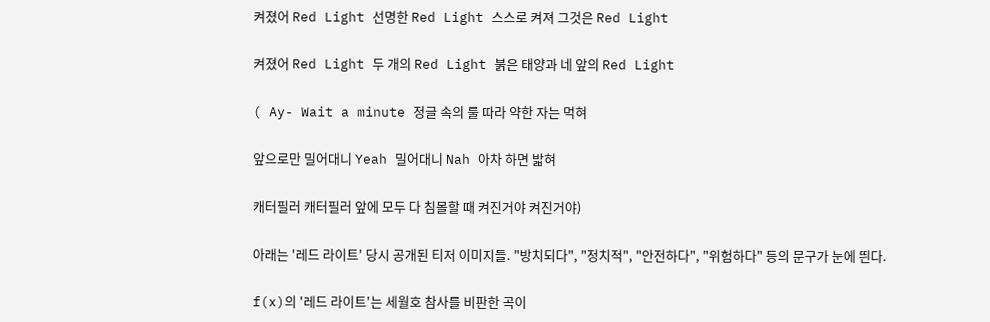켜졌어 Red Light 선명한 Red Light 스스로 켜져 그것은 Red Light

켜졌어 Red Light 두 개의 Red Light 붉은 태양과 네 앞의 Red Light

( Ay- Wait a minute 정글 속의 룰 따라 약한 자는 먹혀

앞으로만 밀어대니 Yeah 밀어대니 Nah 아차 하면 밟혀

캐터필러 캐터필러 앞에 모두 다 침몰할 때 켜진거야 켜진거야)

아래는 '레드 라이트' 당시 공개된 티저 이미지들. "방치되다", "정치적", "안전하다", "위험하다" 등의 문구가 눈에 띈다.

f(x)의 '레드 라이트'는 세월호 참사를 비판한 곡이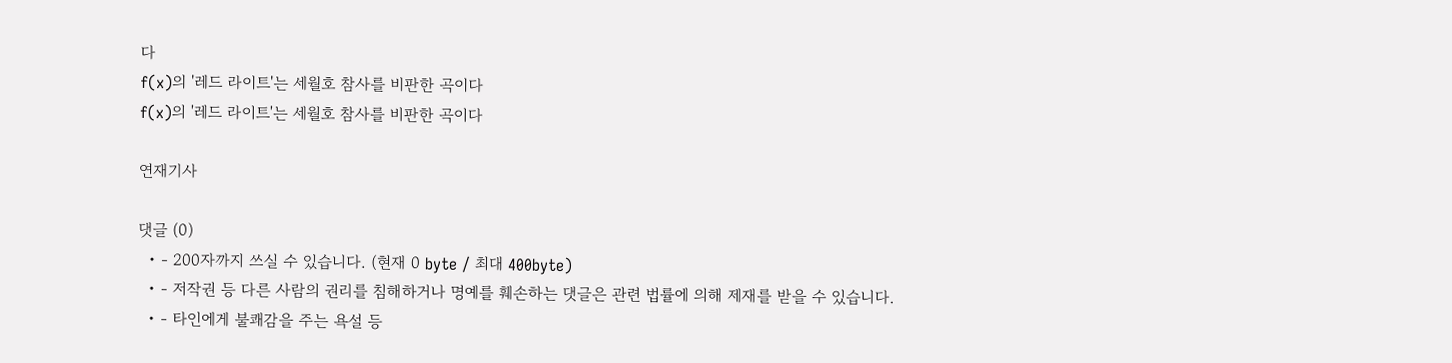다
f(x)의 '레드 라이트'는 세월호 참사를 비판한 곡이다
f(x)의 '레드 라이트'는 세월호 참사를 비판한 곡이다

연재기사

댓글 (0)
  • - 200자까지 쓰실 수 있습니다. (현재 0 byte / 최대 400byte)
  • - 저작권 등 다른 사람의 권리를 침해하거나 명예를 훼손하는 댓글은 관련 법률에 의해 제재를 받을 수 있습니다.
  • - 타인에게 불쾌감을 주는 욕설 등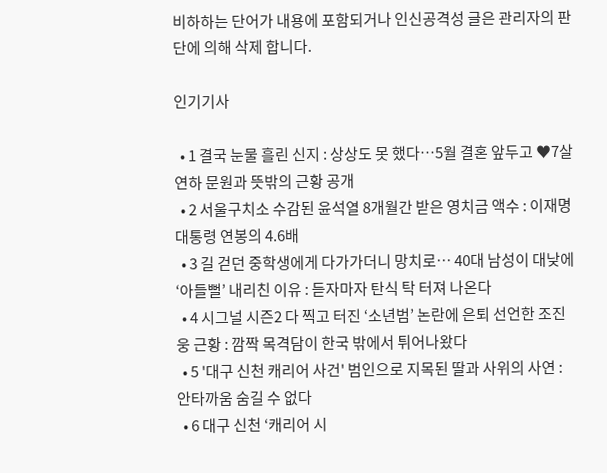비하하는 단어가 내용에 포함되거나 인신공격성 글은 관리자의 판단에 의해 삭제 합니다.

인기기사

  • 1 결국 눈물 흘린 신지 : 상상도 못 했다…5월 결혼 앞두고 ♥7살 연하 문원과 뜻밖의 근황 공개
  • 2 서울구치소 수감된 윤석열 8개월간 받은 영치금 액수 : 이재명 대통령 연봉의 4.6배
  • 3 길 걷던 중학생에게 다가가더니 망치로… 40대 남성이 대낮에 ‘아들뻘’ 내리친 이유 : 듣자마자 탄식 탁 터져 나온다
  • 4 시그널 시즌2 다 찍고 터진 ‘소년범’ 논란에 은퇴 선언한 조진웅 근황 : 깜짝 목격담이 한국 밖에서 튀어나왔다
  • 5 '대구 신천 캐리어 사건' 범인으로 지목된 딸과 사위의 사연 : 안타까움 숨길 수 없다
  • 6 대구 신천 ‘캐리어 시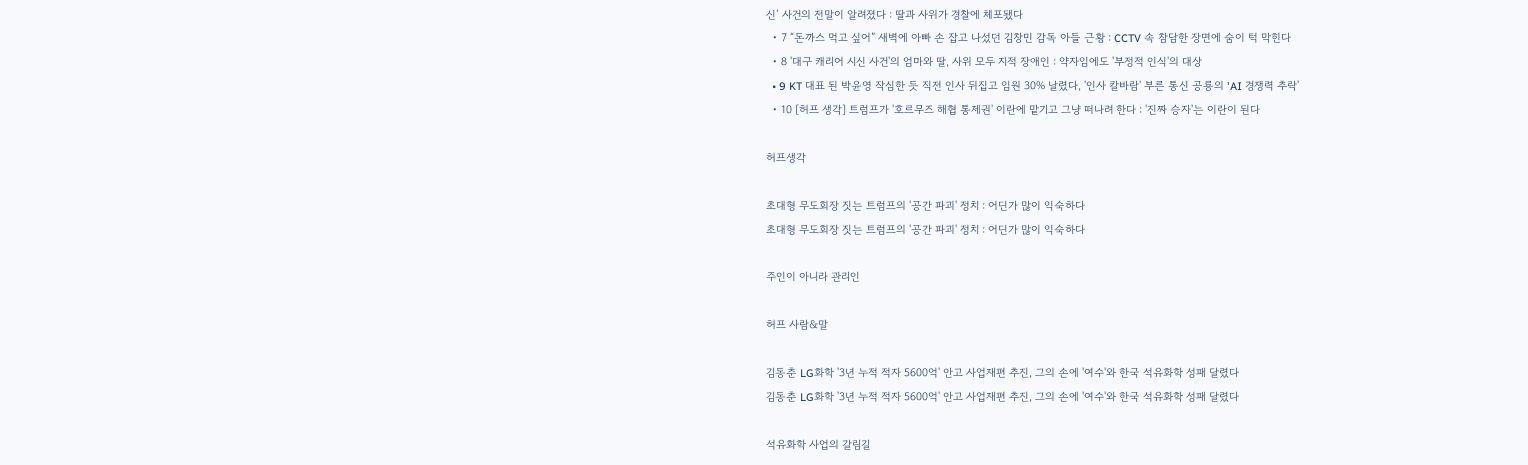신’ 사건의 전말이 알려졌다 : 딸과 사위가 경찰에 체포됐다
  • 7 “돈까스 먹고 싶어” 새벽에 아빠 손 잡고 나섰던 김창민 감독 아들 근황 : CCTV 속 참담한 장면에 숨이 턱 막힌다
  • 8 '대구 캐리어 시신 사건'의 엄마와 딸, 사위 모두 지적 장애인 : 약자임에도 '부정적 인식'의 대상
  • 9 KT 대표 된 박윤영 작심한 듯 직전 인사 뒤집고 임원 30% 날렸다, '인사 칼바람' 부른 통신 공룡의 'AI 경쟁력 추락'
  • 10 [허프 생각] 트럼프가 '호르무즈 해협 통제권' 이란에 맡기고 그냥 떠나려 한다 : '진짜 승자'는 이란이 된다

허프생각

초대형 무도회장 짓는 트럼프의 '공간 파괴' 정치 : 어딘가 많이 익숙하다
초대형 무도회장 짓는 트럼프의 '공간 파괴' 정치 : 어딘가 많이 익숙하다

주인이 아니라 관리인

허프 사람&말

김동춘 LG화학 '3년 누적 적자 5600억' 안고 사업재편 추진, 그의 손에 '여수'와 한국 석유화학 성패 달렸다
김동춘 LG화학 '3년 누적 적자 5600억' 안고 사업재편 추진, 그의 손에 '여수'와 한국 석유화학 성패 달렸다

석유화학 사업의 갈림길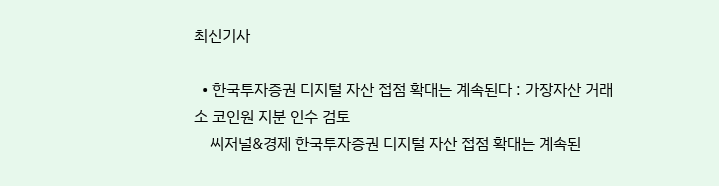최신기사

  • 한국투자증권 디지털 자산 접점 확대는 계속된다 : 가장자산 거래소 코인원 지분 인수 검토
    씨저널&경제 한국투자증권 디지털 자산 접점 확대는 계속된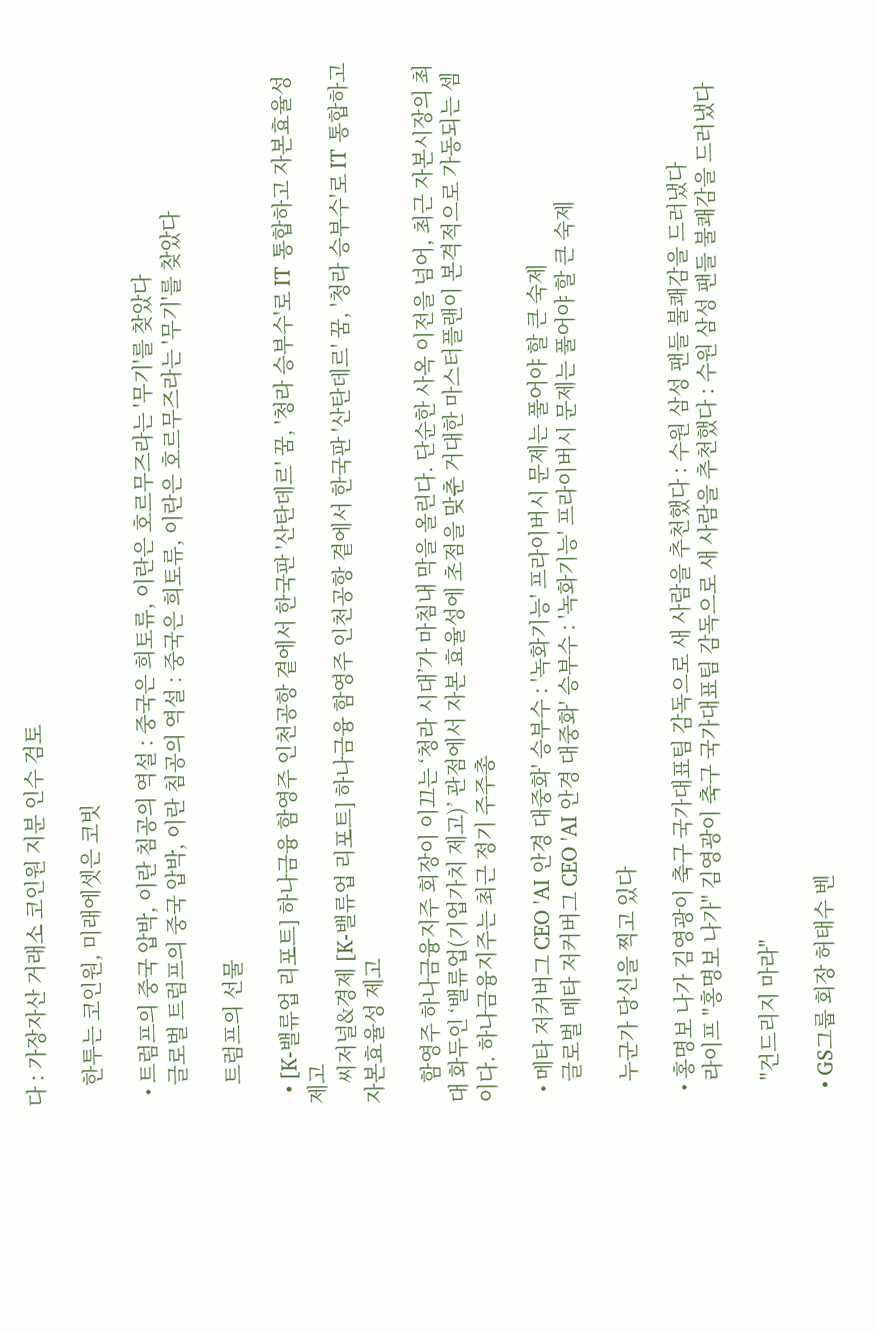다 : 가장자산 거래소 코인원 지분 인수 검토

    한투는 코인원, 미래에셋은 코빗

  • 트럼프의 중국 압박, 이란 침공의 역설 : 중국은 희토류, 이란은 호르무즈라는 '무기'를 찾았다
    글로벌 트럼프의 중국 압박, 이란 침공의 역설 : 중국은 희토류, 이란은 호르무즈라는 '무기'를 찾았다

    트럼프의 선물

  • [K-밸류업 리포트] 하나금융 함영주 인천공항 곁에서 한국판 '산탄데르' 꿈, '청라 승부수'로 IT 통합하고 자본효율성 제고
    씨저널&경제 [K-밸류업 리포트] 하나금융 함영주 인천공항 곁에서 한국판 '산탄데르' 꿈, '청라 승부수'로 IT 통합하고 자본효율성 제고

    함영주 하나금융지주 회장이 이끄는 ‘청라 시대’가 마침내 막을 올린다. 단순한 사옥 이전을 넘어, 최근 자본시장의 최대 화두인 ‘밸류업(기업가치 제고)’ 관점에서 자본 효율성에 초점을 맞춘 거대한 마스터플랜이 본격적으로 가동되는 셈이다. 하나금융지주는 최근 정기 주주총

  • 메타 저커버그 CEO 'AI 안경 대중화' 승부수 : '녹화기능' 프라이버시 문제는 풀어야 할 큰 숙제
    글로벌 메타 저커버그 CEO 'AI 안경 대중화' 승부수 : '녹화기능' 프라이버시 문제는 풀어야 할 큰 숙제

    누군가 당신을 찍고 있다

  • 홍명보 나가 김영광이 축구 국가대표팀 감독으로 새 사람을 추천했다 : 수원 삼성 팬들 불쾌감을 드러냈다
    라이프 "홍명보 나가" 김영광이 축구 국가대표팀 감독으로 새 사람을 추천했다 : 수원 삼성 팬들 불쾌감을 드러냈다

    "건드리지 마라"

  • GS그룹 회장 허태수 벤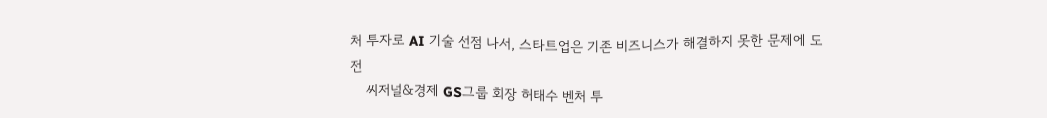처 투자로 AI 기술 선점 나서, 스타트업은 기존 비즈니스가 해결하지 못한 문제에 도전
    씨저널&경제 GS그룹 회장 허태수 벤처 투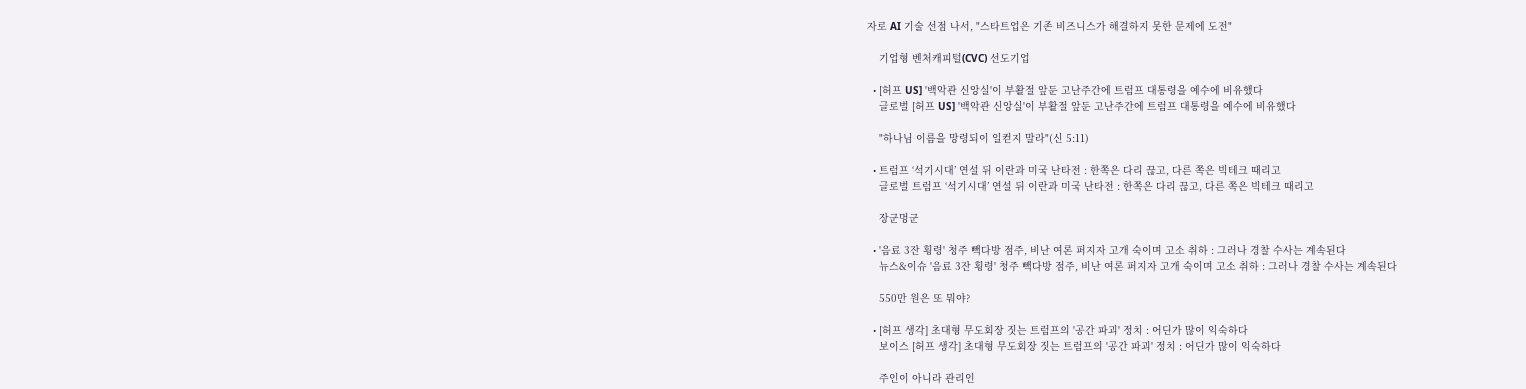자로 AI 기술 선점 나서, "스타트업은 기존 비즈니스가 해결하지 못한 문제에 도전"

    기업형 벤처캐피털(CVC) 선도기업

  • [허프 US] '백악관 신앙실'이 부활절 앞둔 고난주간에 트럼프 대통령을 예수에 비유했다
    글로벌 [허프 US] '백악관 신앙실'이 부활절 앞둔 고난주간에 트럼프 대통령을 예수에 비유했다

    "하나님 이름을 망령되이 일컫지 말라"(신 5:11)

  • 트럼프 ‘석기시대’ 연설 뒤 이란과 미국 난타전 : 한쪽은 다리 끊고, 다른 쪽은 빅테크 때리고
    글로벌 트럼프 ‘석기시대’ 연설 뒤 이란과 미국 난타전 : 한쪽은 다리 끊고, 다른 쪽은 빅테크 때리고

    장군멍군

  • '음료 3잔 횡령' 청주 빽다방 점주, 비난 여론 퍼지자 고개 숙이며 고소 취하 : 그러나 경찰 수사는 계속된다
    뉴스&이슈 '음료 3잔 횡령' 청주 빽다방 점주, 비난 여론 퍼지자 고개 숙이며 고소 취하 : 그러나 경찰 수사는 계속된다

    550만 원은 또 뭐야?

  • [허프 생각] 초대형 무도회장 짓는 트럼프의 '공간 파괴' 정치 : 어딘가 많이 익숙하다
    보이스 [허프 생각] 초대형 무도회장 짓는 트럼프의 '공간 파괴' 정치 : 어딘가 많이 익숙하다

    주인이 아니라 관리인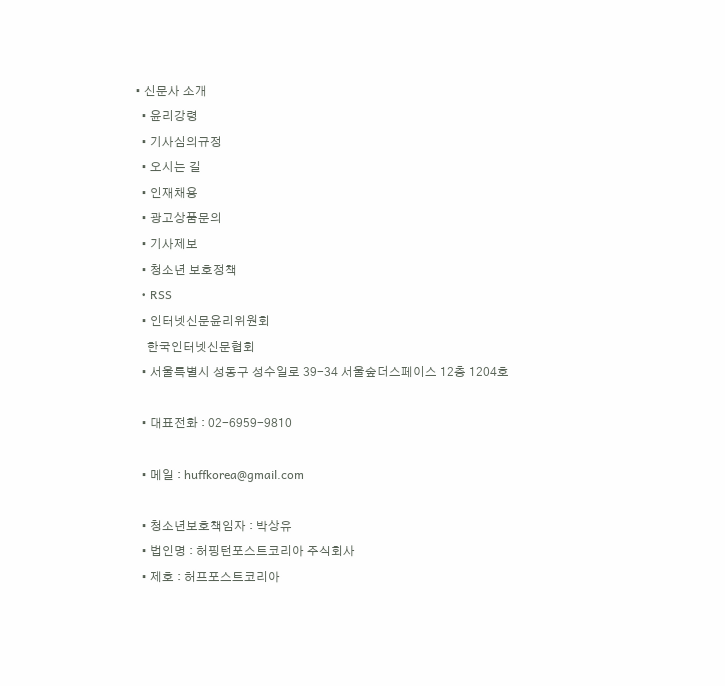• 신문사 소개
  • 윤리강령
  • 기사심의규정
  • 오시는 길
  • 인재채용
  • 광고상품문의
  • 기사제보
  • 청소년 보호정책
  • RSS
  • 인터넷신문윤리위원회
    한국인터넷신문협회
  • 서울특별시 성동구 성수일로 39-34 서울숲더스페이스 12층 1204호

  • 대표전화 : 02-6959-9810

  • 메일 : huffkorea@gmail.com

  • 청소년보호책임자 : 박상유
  • 법인명 : 허핑턴포스트코리아 주식회사
  • 제호 : 허프포스트코리아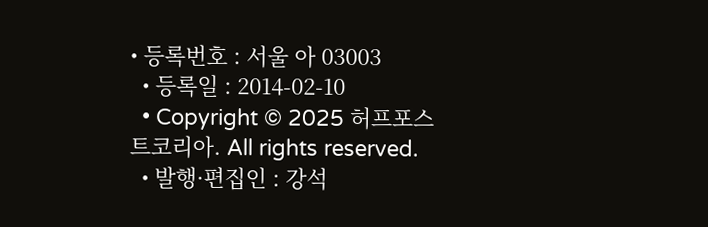• 등록번호 : 서울 아 03003
  • 등록일 : 2014-02-10
  • Copyright © 2025 허프포스트코리아. All rights reserved.
  • 발행·편집인 : 강석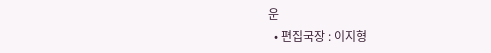운
  • 편집국장 : 이지형